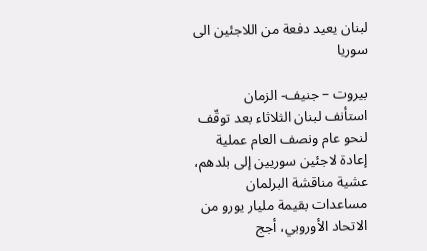لبنان يعيد دفعة من اللاجئين الى سوريا

بيروت – جنيف- الزمان
استأنف لبنان الثلاثاء بعد توقّف لنحو عام ونصف العام عملية إعادة لاجئين سوريين إلى بلدهم، عشية مناقشة البرلمان مساعدات بقيمة مليار يورو من الاتحاد الأوروبي، أجج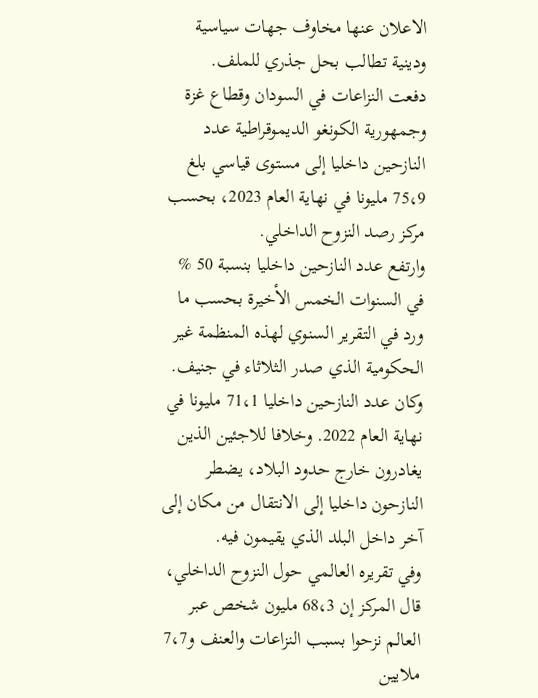الاعلان عنها مخاوف جهات سياسية ودينية تطالب بحل جذري للملف.
دفعت النزاعات في السودان وقطاع غزة وجمهورية الكونغو الديموقراطية عدد النازحين داخليا إلى مستوى قياسي بلغ 75،9 مليونا في نهاية العام 2023، بحسب مركز رصد النزوح الداخلي.
وارتفع عدد النازحين داخليا بنسبة 50 % في السنوات الخمس الأخيرة بحسب ما ورد في التقرير السنوي لهذه المنظمة غير الحكومية الذي صدر الثلاثاء في جنيف.
وكان عدد النازحين داخليا 71،1 مليونا في نهاية العام 2022. وخلافا للاجئين الذين يغادرون خارج حدود البلاد، يضطر النازحون داخليا إلى الانتقال من مكان إلى آخر داخل البلد الذي يقيمون فيه.
وفي تقريره العالمي حول النزوح الداخلي، قال المركز إن 68،3 مليون شخص عبر العالم نزحوا بسبب النزاعات والعنف و7،7 ملايين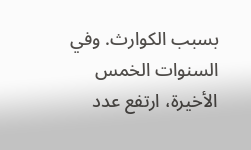بسبب الكوارث. وفي السنوات الخمس الأخيرة، ارتفع عدد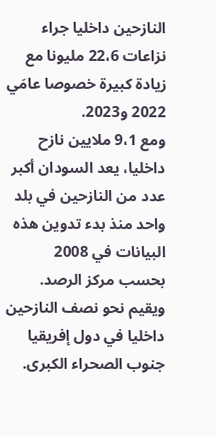النازحين داخليا جراء نزاعات 22،6 مليونا مع زيادة كبيرة خصوصا عامَي 2022 و2023.
ومع 9،1 ملايين نازح داخليا، يعد السودان أكبر عدد من النازحين في بلد واحد منذ بدء تدوين هذه البيانات في 2008 بحسب مركز الرصد.
ويقيم نحو نصف النازحين داخليا في دول إفريقيا جنوب الصحراء الكبرى.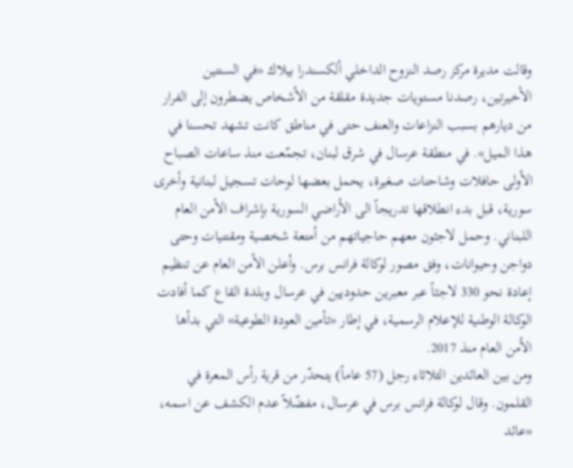وقالت مديرة مركز رصد النزوح الداخلي ألكسندرا بيلاك «في السنتين الأخيرتين، رصدنا مستويات جديدة مقلقة من الأشخاص يضطرون إلى الفرار من ديارهم بسبب النزاعات والعنف حتى في مناطق كانت تشهد تحسنا في هذا الميل». في منطقة عرسال في شرق لبنان، تجمّعت منذ ساعات الصباح الأولى حافلات وشاحنات صغيرة، يحمل بعضها لوحات تسجيل لبنانية وأخرى سورية، قبل بدء انطلاقها تدريجاً الى الأراضي السورية بإشراف الأمن العام اللبناني. وحمل لاجئون معهم حاجياتهم من أمتعة شخصية ومقتنيات وحتى دواجن وحيوانات، وفق مصور لوكالة فرانس برس. وأعلن الأمن العام عن تنظيم إعادة نحو 330 لاجئاً عبر معبرين حدوديين في عرسال وبلدة القاع كما أفادت الوكالة الوطنية للإعلام الرسمية، في إطار «تأمين العودة الطوعية» التي بدأها الأمن العام منذ 2017.
ومن بين العائدين الثلاثاء رجل (57 عاماً) يتحدّر من قرية رأس المعرة في القلمون. وقال لوكالة فرانس برس في عرسال، مفضّلاً عدم الكشف عن اسمه، «عائد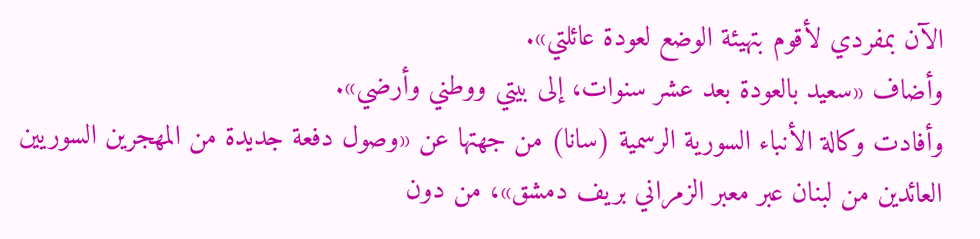الآن بمفردي لأقوم بتهيئة الوضع لعودة عائلتي».
وأضاف «سعيد بالعودة بعد عشر سنوات، إلى بيتي ووطني وأرضي».
وأفادت وكالة الأنباء السورية الرسمية (سانا) من جهتها عن «وصول دفعة جديدة من المهجرين السوريين العائدين من لبنان عبر معبر الزمراني بريف دمشق»، من دون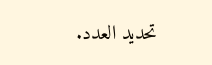تحديد العدد.